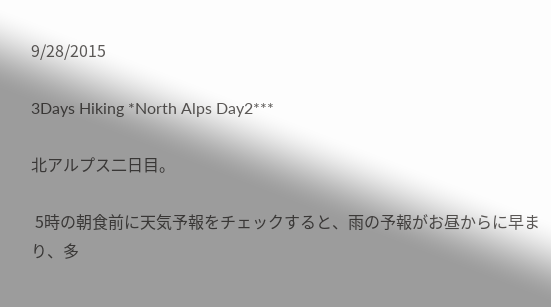9/28/2015

3Days Hiking *North Alps Day2***

北アルプス二日目。

 5時の朝食前に天気予報をチェックすると、雨の予報がお昼からに早まり、多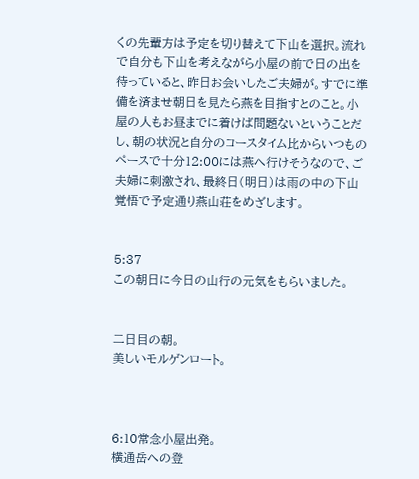くの先輩方は予定を切り替えて下山を選択。流れで自分も下山を考えながら小屋の前で日の出を待っていると、昨日お会いしたご夫婦が。すでに準備を済ませ朝日を見たら燕を目指すとのこと。小屋の人もお昼までに着けば問題ないということだし、朝の状況と自分のコースタイム比からいつものペースで十分12:00には燕へ行けそうなので、ご夫婦に刺激され、最終日(明日)は雨の中の下山覚悟で予定通り燕山荘をめざします。


5:37
この朝日に今日の山行の元気をもらいました。


二日目の朝。
美しいモルゲンロート。



6:10常念小屋出発。
横通岳への登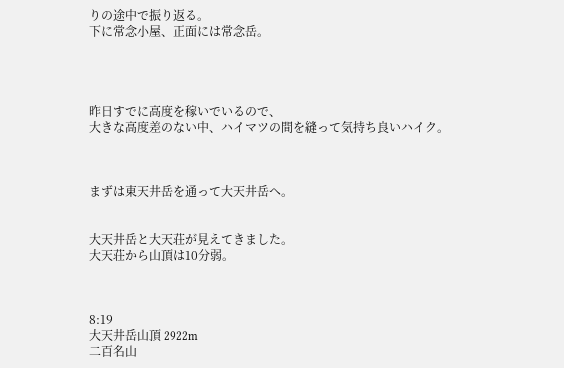りの途中で振り返る。
下に常念小屋、正面には常念岳。




昨日すでに高度を稼いでいるので、
大きな高度差のない中、ハイマツの間を縫って気持ち良いハイク。



まずは東天井岳を通って大天井岳へ。


大天井岳と大天荘が見えてきました。
大天荘から山頂は10分弱。



8:19
大天井岳山頂 2922m
二百名山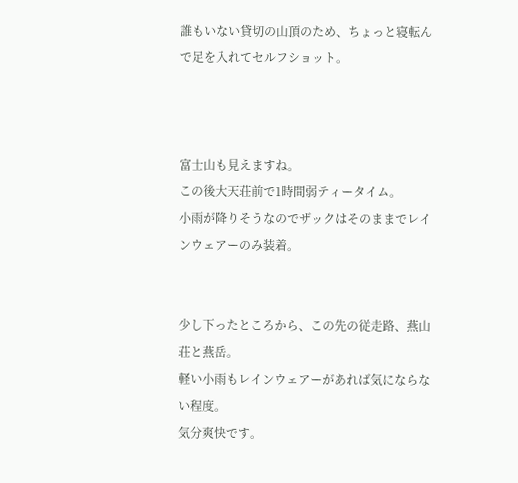誰もいない貸切の山頂のため、ちょっと寝転んで足を入れてセルフショット。



富士山も見えますね。
この後大天荘前で1時間弱ティータイム。
小雨が降りそうなのでザックはそのままでレインウェアーのみ装着。


少し下ったところから、この先の従走路、燕山荘と燕岳。
軽い小雨もレインウェアーがあれば気にならない程度。
気分爽快です。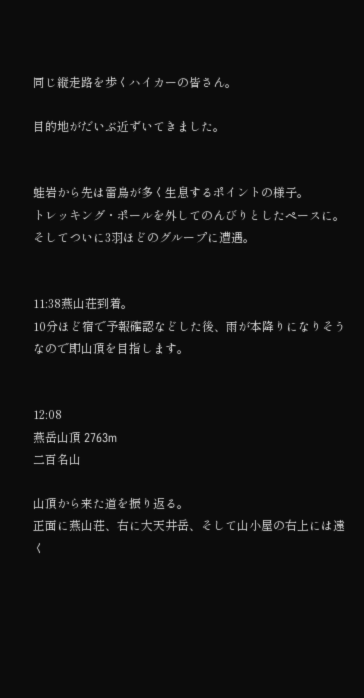同じ縦走路を歩くハイカーの皆さん。

目的地がだいぶ近ずいてきました。


蛙岩から先は雷鳥が多く生息するポイントの様子。
トレッキング・ポールを外してのんびりとしたペースに。
そしてついに3羽ほどのグループに遭遇。


11:38燕山荘到着。
10分ほど宿で予報確認などした後、雨が本降りになりそうなので即山頂を目指します。


12:08
燕岳山頂 2763m
二百名山

山頂から来た道を振り返る。
正面に燕山荘、右に大天井岳、そして山小屋の右上には遠く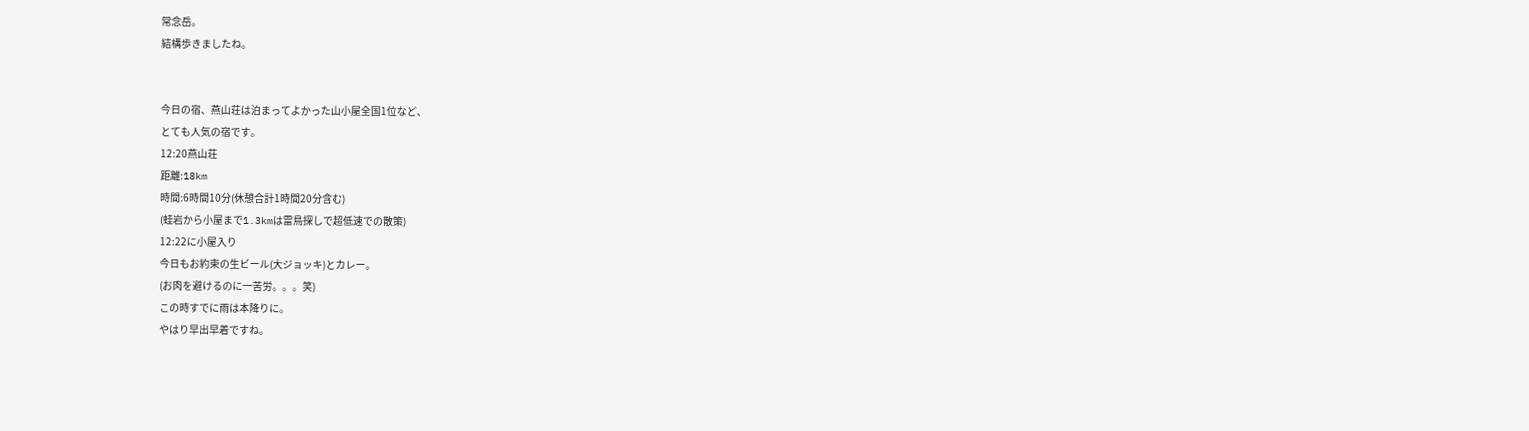常念岳。
結構歩きましたね。


今日の宿、燕山荘は泊まってよかった山小屋全国1位など、
とても人気の宿です。
12:20燕山荘
距離:18km
時間:6時間10分(休憩合計1時間20分含む)
(蛙岩から小屋まで1.3kmは雷鳥探しで超低速での散策)
12:22に小屋入り
今日もお約束の生ビール(大ジョッキ)とカレー。
(お肉を避けるのに一苦労。。。笑)
この時すでに雨は本降りに。
やはり早出早着ですね。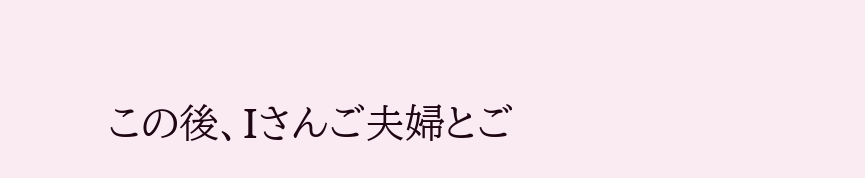この後、Iさんご夫婦とご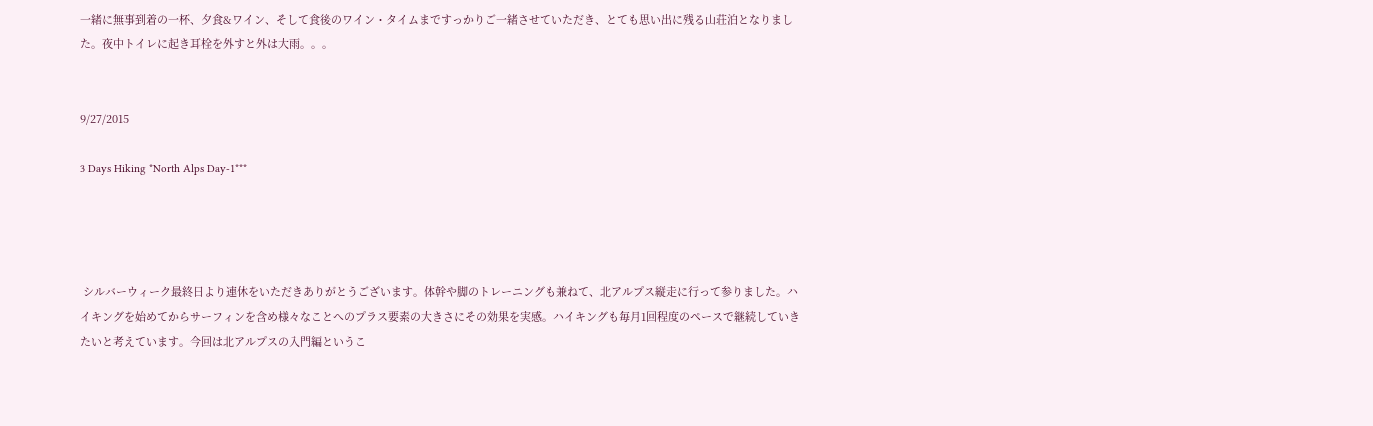一緒に無事到着の一杯、夕食&ワイン、そして食後のワイン・タイムまですっかりご一緒させていただき、とても思い出に残る山荘泊となりました。夜中トイレに起き耳栓を外すと外は大雨。。。


9/27/2015

3 Days Hiking *North Alps Day-1***




 シルバーウィーク最終日より連休をいただきありがとうございます。体幹や脚のトレーニングも兼ねて、北アルプス縦走に行って参りました。ハイキングを始めてからサーフィンを含め様々なことへのプラス要素の大きさにその効果を実感。ハイキングも毎月1回程度のペースで継続していきたいと考えています。今回は北アルプスの入門編というこ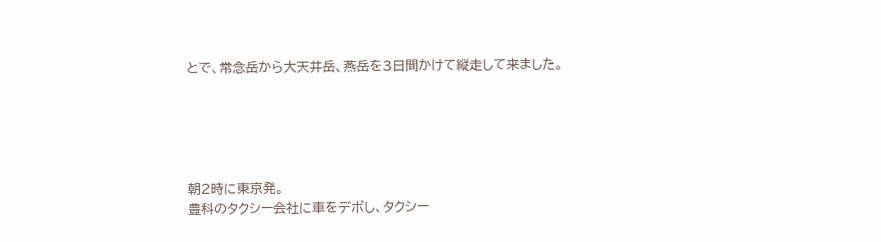とで、常念岳から大天井岳、燕岳を3日間かけて縦走して来ました。





朝2時に東京発。
豊科のタクシー会社に車をデポし、タクシー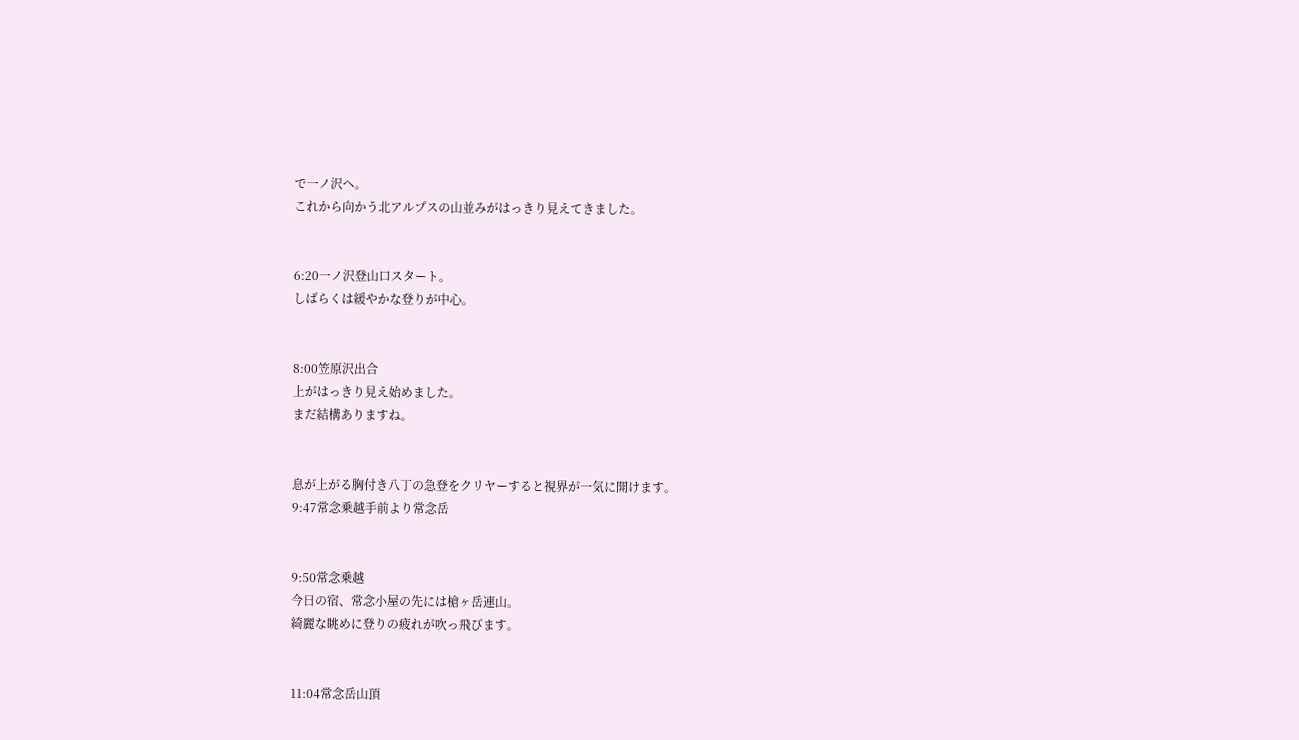で一ノ沢へ。
これから向かう北アルプスの山並みがはっきり見えてきました。


6:20一ノ沢登山口スタート。
しばらくは緩やかな登りが中心。


8:00笠原沢出合
上がはっきり見え始めました。
まだ結構ありますね。


息が上がる胸付き八丁の急登をクリヤーすると視界が一気に開けます。
9:47常念乗越手前より常念岳


9:50常念乗越
今日の宿、常念小屋の先には槍ヶ岳連山。
綺麗な眺めに登りの疲れが吹っ飛びます。


11:04常念岳山頂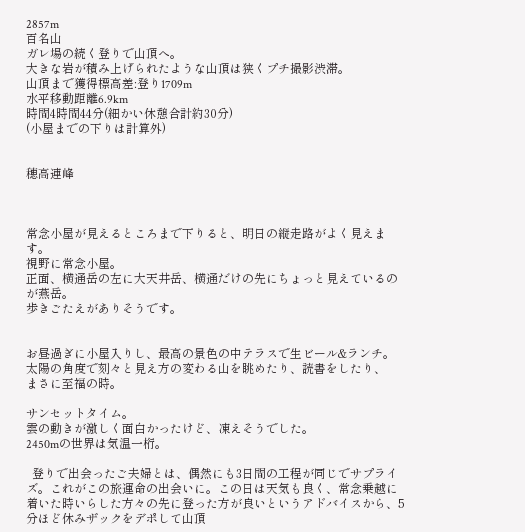2857m
百名山
ガレ場の続く登りで山頂へ。
大きな岩が積み上げられたような山頂は狭くプチ撮影渋滞。
山頂まで獲得標高差:登り1709m
水平移動距離6.9km
時間4時間44分(細かい休憩合計約30分)
(小屋までの下りは計算外)


穂高連峰



常念小屋が見えるところまで下りると、明日の縦走路がよく見えます。
視野に常念小屋。
正面、横通岳の左に大天井岳、横通だけの先にちょっと見えているのが燕岳。
歩きごたえがありそうです。


お昼過ぎに小屋入りし、最高の景色の中テラスで生ビール&ランチ。
太陽の角度で刻々と見え方の変わる山を眺めたり、読書をしたり、
まさに至福の時。

サンセットタイム。
雲の動きが激しく面白かったけど、凍えそうでした。
2450mの世界は気温一桁。

  登りで出会ったご夫婦とは、偶然にも3日間の工程が同じでサプライズ。これがこの旅運命の出会いに。この日は天気も良く、常念乗越に着いた時いらした方々の先に登った方が良いというアドバイスから、5分ほど休みザックをデポして山頂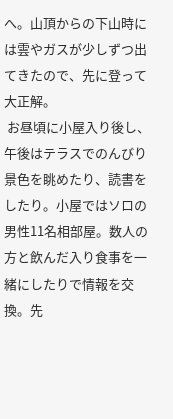へ。山頂からの下山時には雲やガスが少しずつ出てきたので、先に登って大正解。
 お昼頃に小屋入り後し、午後はテラスでのんびり景色を眺めたり、読書をしたり。小屋ではソロの男性11名相部屋。数人の方と飲んだ入り食事を一緒にしたりで情報を交換。先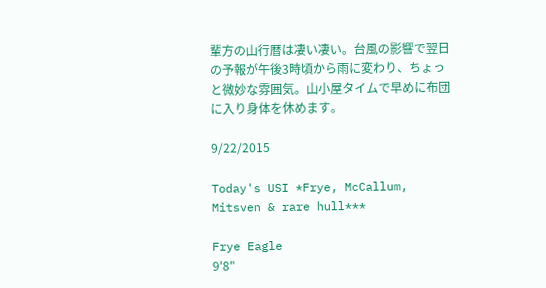輩方の山行暦は凄い凄い。台風の影響で翌日の予報が午後3時頃から雨に変わり、ちょっと微妙な雰囲気。山小屋タイムで早めに布団に入り身体を休めます。

9/22/2015

Today's USI *Frye, McCallum, Mitsven & rare hull***

Frye Eagle
9'8"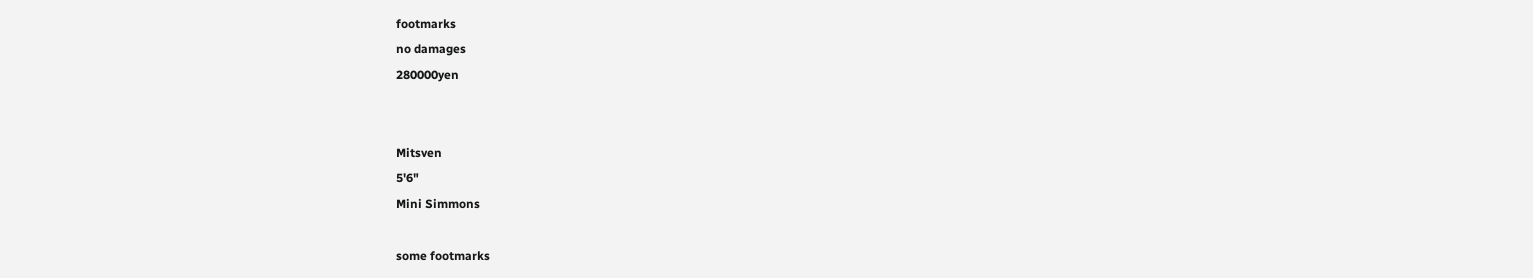footmarks
no damages
280000yen


Mitsven
5'6"
Mini Simmons

some footmarks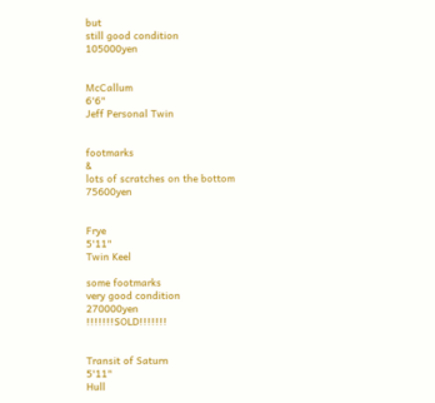but
still good condition
105000yen


McCallum
6'6"
Jeff Personal Twin


footmarks
&
lots of scratches on the bottom
75600yen


Frye
5'11"
Twin Keel

some footmarks
very good condition
270000yen
!!!!!!!SOLD!!!!!!!


Transit of Saturn
5'11"
Hull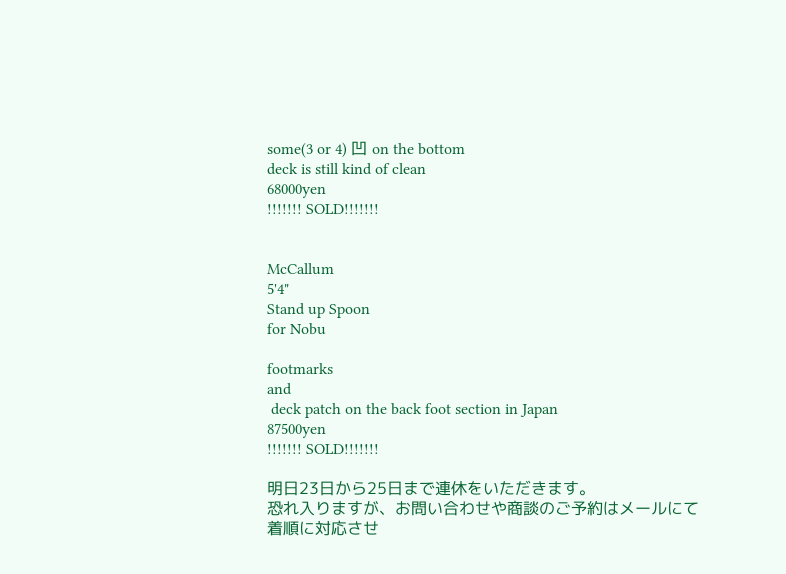some(3 or 4) 凹 on the bottom
deck is still kind of clean
68000yen
!!!!!!! SOLD!!!!!!!


McCallum
5'4"
Stand up Spoon
for Nobu

footmarks
and
 deck patch on the back foot section in Japan
87500yen
!!!!!!! SOLD!!!!!!!

明日23日から25日まで連休をいただきます。
恐れ入りますが、お問い合わせや商談のご予約はメールにて
着順に対応させ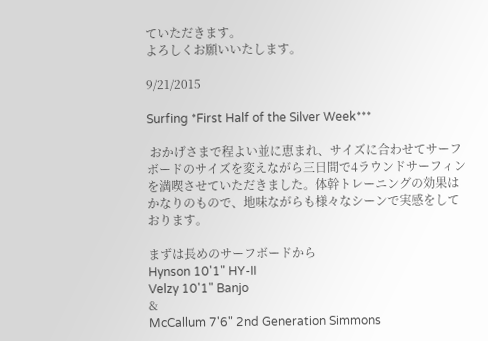ていただきます。
よろしくお願いいたします。

9/21/2015

Surfing *First Half of the Silver Week***

 おかげさまで程よい並に恵まれ、サイズに合わせてサーフボードのサイズを変えながら三日間で4ラウンドサーフィンを満喫させていただきました。体幹トレーニングの効果はかなりのもので、地味ながらも様々なシーンで実感をしております。

まずは長めのサーフボードから
Hynson 10'1" HY-II
Velzy 10'1" Banjo
&
McCallum 7'6" 2nd Generation Simmons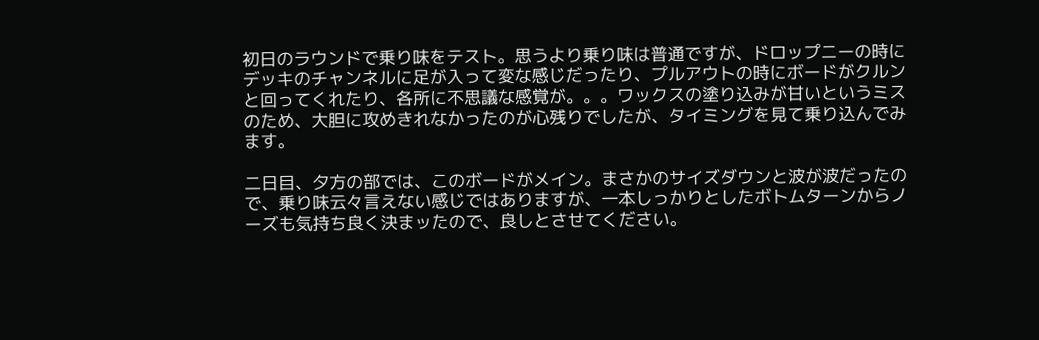初日のラウンドで乗り味をテスト。思うより乗り味は普通ですが、ドロップニーの時にデッキのチャンネルに足が入って変な感じだったり、プルアウトの時にボードがクルンと回ってくれたり、各所に不思議な感覚が。。。ワックスの塗り込みが甘いというミスのため、大胆に攻めきれなかったのが心残りでしたが、タイミングを見て乗り込んでみます。

二日目、夕方の部では、このボードがメイン。まさかのサイズダウンと波が波だったので、乗り味云々言えない感じではありますが、一本しっかりとしたボトムターンからノーズも気持ち良く決まッたので、良しとさせてください。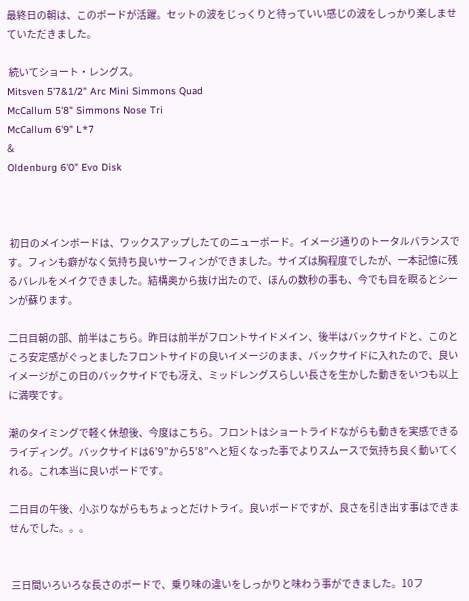最終日の朝は、このボードが活躍。セットの波をじっくりと待っていい感じの波をしっかり楽しませていただきました。

 続いてショート・レングス。
Mitsven 5'7&1/2" Arc Mini Simmons Quad
McCallum 5'8" Simmons Nose Tri
McCallum 6'9" L*7
&
Oldenburg 6'0" Evo Disk



 初日のメインボードは、ワックスアップしたてのニューボード。イメージ通りのトータルバランスです。フィンも癖がなく気持ち良いサーフィンができました。サイズは胸程度でしたが、一本記憶に残るバレルをメイクできました。結構奥から抜け出たので、ほんの数秒の事も、今でも目を瞑るとシーンが蘇ります。

二日目朝の部、前半はこちら。昨日は前半がフロントサイドメイン、後半はバックサイドと、このところ安定感がぐっとましたフロントサイドの良いイメージのまま、バックサイドに入れたので、良いイメージがこの日のバックサイドでも冴え、ミッドレングスらしい長さを生かした動きをいつも以上に満喫です。

潮のタイミングで軽く休憩後、今度はこちら。フロントはショートライドながらも動きを実感できるライディング。バックサイドは6’9”から5’8”へと短くなった事でよりスムースで気持ち良く動いてくれる。これ本当に良いボードです。

二日目の午後、小ぶりながらもちょっとだけトライ。良いボードですが、良さを引き出す事はできませんでした。。。


 三日間いろいろな長さのボードで、乗り味の違いをしっかりと味わう事ができました。10フ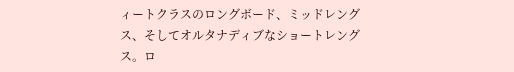ィートクラスのロングボード、ミッドレングス、そしてオルタナディブなショートレングス。ロ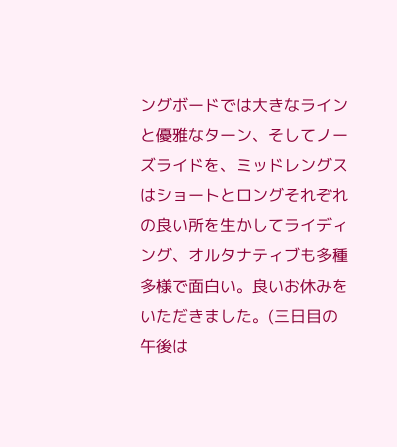ングボードでは大きなラインと優雅なターン、そしてノーズライドを、ミッドレングスはショートとロングそれぞれの良い所を生かしてライディング、オルタナティブも多種多様で面白い。良いお休みをいただきました。(三日目の午後は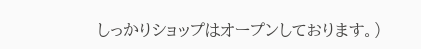しっかりショップはオープンしております。)